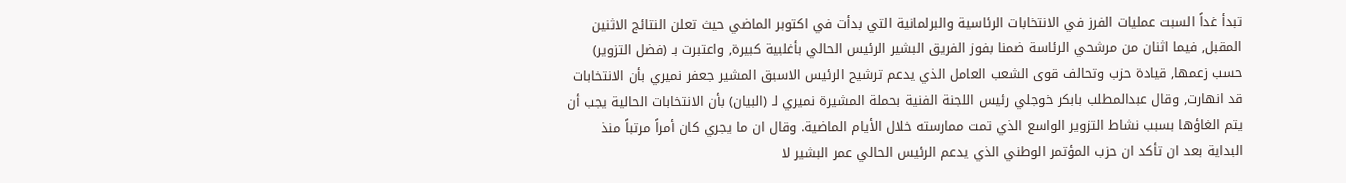تبدأ غداً السبت عمليات الفرز في الانتخابات الرئاسية والبرلمانية التي بدأت في اكتوبر الماضي حيث تعلن النتائج الاثنين المقبل, فيما اثنان من مرشحي الرئاسة ضمنا بفوز الفريق البشير الرئيس الحالي بأغلبية كبيرة, واعتبرت بـ (فضل التزوير) حسب زعمها, قيادة حزب وتحالف قوى الشعب العامل الذي يدعم ترشيح الرئيس الاسبق المشير جعفر نميري بأن الانتخابات قد انهارت, وقال عبدالمطلب بابكر خوجلي رئيس اللجنة الفنية بحملة المشيرة نميري لـ (البيان) بأن الانتخابات الحالية يجب أن يتم الغاؤها بسبب نشاط التزوير الواسع الذي تمت ممارسته خلال الأيام الماضية. وقال ان ما يجري كان أمراً مرتباً منذ البداية بعد ان تأكد ان حزب المؤتمر الوطني الذي يدعم الرئيس الحالي عمر البشير لا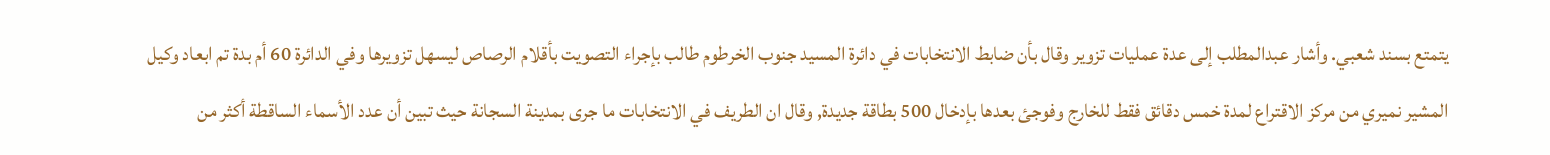يتمتع بسند شعبي. وأشار عبدالمطلب إلى عدة عمليات تزوير وقال بأن ضابط الانتخابات في دائرة المسيد جنوب الخرطوم طالب بإجراء التصويت بأقلام الرصاص ليسهل تزويرها وفي الدائرة 60 أم بدة تم ابعاد وكيل المشير نميري من مركز الاقتراع لمدة خمس دقائق فقط للخارج وفوجئ بعدها بإدخال 500 بطاقة جديدة, وقال ان الطريف في الانتخابات ما جرى بمدينة السجانة حيث تبين أن عدد الأسماء الساقطة أكثر من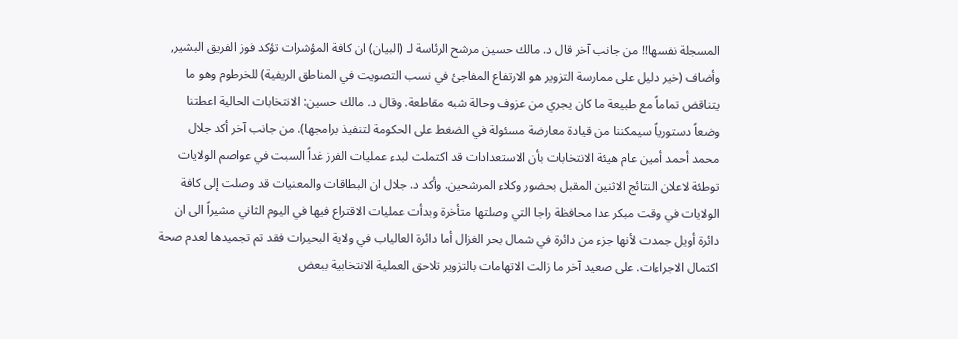المسجلة نفسها!! من جانب آخر قال د. مالك حسين مرشح الرئاسة لـ (البيان) ان كافة المؤشرات تؤكد فوز الفريق البشير, وأضاف (خير دليل على ممارسة التزوير هو الارتفاع المفاجئ في نسب التصويت في المناطق الريفية) للخرطوم وهو ما يتناقض تماماً مع طبيعة ما كان يجري من عزوف وحالة شبه مقاطعة. وقال د. مالك حسين: الانتخابات الحالية اعطتنا وضعاً دستورياً سيمكننا من قيادة معارضة مسئولة في الضغط على الحكومة لتنفيذ برامجها). من جانب آخر أكد جلال محمد أحمد أمين عام هيئة الانتخابات بأن الاستعدادات قد اكتملت لبدء عمليات الفرز غداً السبت في عواصم الولايات توطئة لاعلان النتائج الاثنين المقبل بحضور وكلاء المرشحين. وأكد د. جلال ان البطاقات والمعنيات قد وصلت إلى كافة الولايات في وقت مبكر عدا محافظة راجا التي وصلتها متأخرة وبدأت عمليات الاقتراع فيها في اليوم الثاني مشيراً الى ان دائرة أويل جمدت لأنها جزء من دائرة في شمال بحر الغزال أما دائرة العالياب في ولاية البحيرات فقد تم تجميدها لعدم صحة اكتمال الاجراءات. على صعيد آخر ما زالت الاتهامات بالتزوير تلاحق العملية الانتخابية ببعض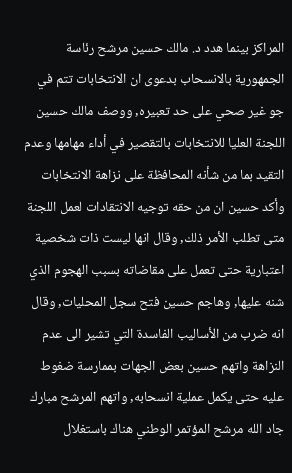المراكز بينما هدد د. مالك حسين مرشح رئاسة الجمهورية بالانسحاب بدعوى ان الانتخابات تتم في جو غير صحي على حد تعبيره, ووصف مالك حسين اللجنة العليا للانتخابات بالتقصير في أداء مهامها وعدم التقيد بما من شأنه المحافظة على نزاهة الانتخابات وأكد حسين ان من حقه توجيه الانتقادات لعمل اللجنة متى تطلب الأمر ذلك, وقال انها ليست ذات شخصية اعتبارية حتى تعمل على مقاضاته بسبب الهجوم الذي شنه عليها, وهاجم حسين فتح سجل المحليات, وقال انه ضرب من الأساليب الفاسدة التي تشير الى عدم النزاهة واتهم حسين بعض الجهات بممارسة ضغوط عليه حتى يكمل عملية انسحابه, واتهم المرشح مبارك جاد الله مرشح المؤتمر الوطني هناك باستغلال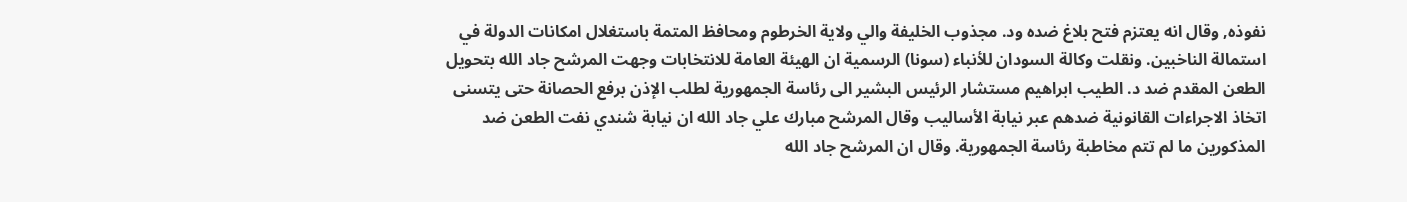نفوذه, وقال انه يعتزم فتح بلاغ ضده ود. مجذوب الخليفة والي ولاية الخرطوم ومحافظ المتمة باستغلال امكانات الدولة في استمالة الناخبين. ونقلت وكالة السودان للأنباء (سونا) الرسمية ان الهيئة العامة للانتخابات وجهت المرشح جاد الله بتحويل الطعن المقدم ضد د. الطيب ابراهيم مستشار الرئيس البشير الى رئاسة الجمهورية لطلب الإذن برفع الحصانة حتى يتسنى اتخاذ الاجراءات القانونية ضدهم عبر نيابة الأساليب وقال المرشح مبارك علي جاد الله ان نيابة شندي نفت الطعن ضد المذكورين ما لم تتم مخاطبة رئاسة الجمهورية. وقال ان المرشح جاد الله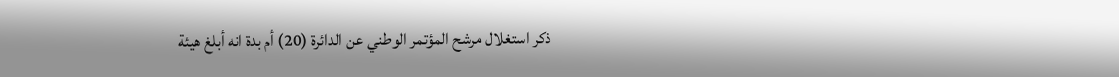ذكر استغلال مرشح المؤتمر الوطني عن الدائرة (20) أم بدة انه أبلغ هيئة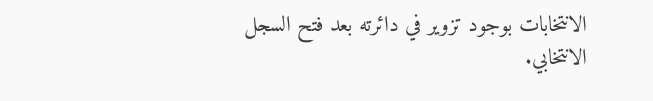الانتخابات بوجود تزوير في دائرته بعد فتح السجل الانتخابي.